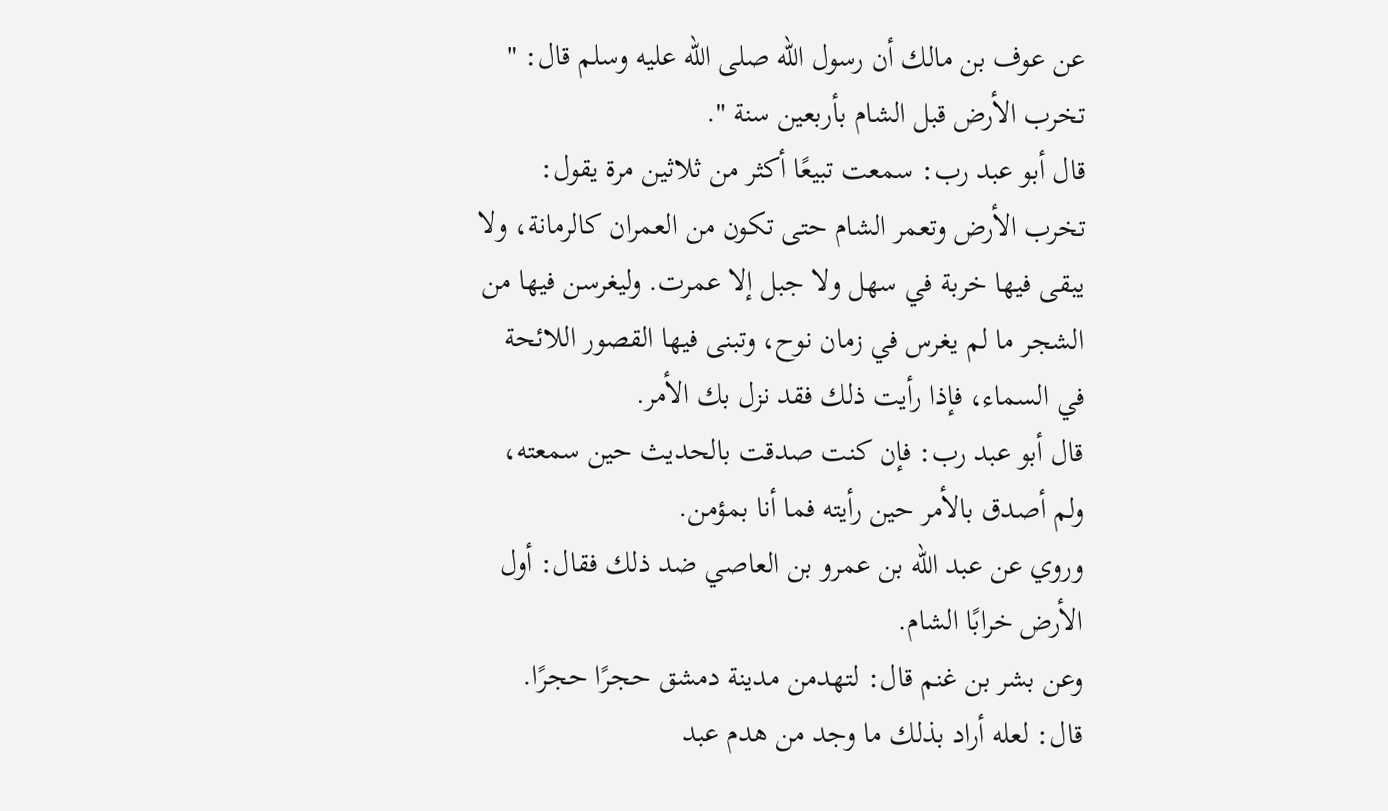عن عوف بن مالك أن رسول الله صلى الله عليه وسلم قال: " تخرب الأرض قبل الشام بأربعين سنة ".
قال أبو عبد رب: سمعت تبيعًا أكثر من ثلاثين مرة يقول: تخرب الأرض وتعمر الشام حتى تكون من العمران كالرمانة، ولا يبقى فيها خربة في سهل ولا جبل إلا عمرت. وليغرسن فيها من الشجر ما لم يغرس في زمان نوح، وتبنى فيها القصور اللائحة في السماء، فإذا رأيت ذلك فقد نزل بك الأمر.
قال أبو عبد رب: فإن كنت صدقت بالحديث حين سمعته، ولم أصدق بالأمر حين رأيته فما أنا بمؤمن.
وروي عن عبد الله بن عمرو بن العاصي ضد ذلك فقال: أول الأرض خرابًا الشام.
وعن بشر بن غنم قال: لتهدمن مدينة دمشق حجرًا حجرًا.
قال: لعله أراد بذلك ما وجد من هدم عبد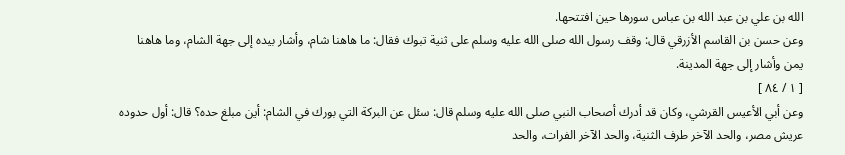الله بن علي بن عبد الله بن عباس سورها حين افتتحها.
وعن حسن بن القاسم الأزرقي قال: وقف رسول الله صلى الله عليه وسلم على ثنية تبوك فقال: ما هاهنا شام، وأشار بيده إلى جهة الشام، وما هاهنا يمن وأشار إلى جهة المدينة.
[ ١ / ٨٤ ]
وعن أبي الأعيس القرشي، وكان قد أدرك أصحاب النبي صلى الله عليه وسلم قال: سئل عن البركة التي بورك في الشام: أين مبلغ حده؟ قال: أول حدوده عريش مصر، والحد الآخر طرف الثنية، والحد الآخر الفرات، والحد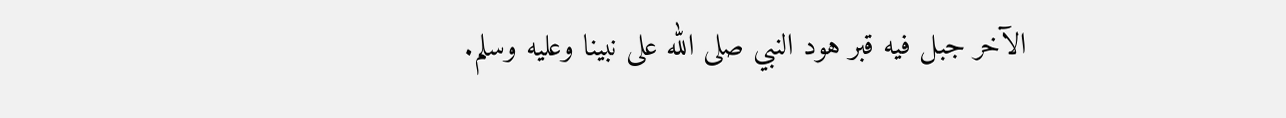الآخر جبل فيه قبر هود النبي صلى الله على نبينا وعليه وسلم.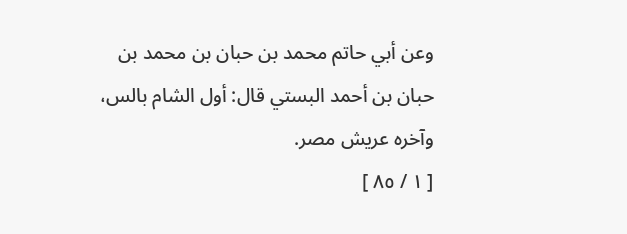وعن أبي حاتم محمد بن حبان بن محمد بن حبان بن أحمد البستي قال: أول الشام بالس، وآخره عريش مصر.
[ ١ / ٨٥ ]